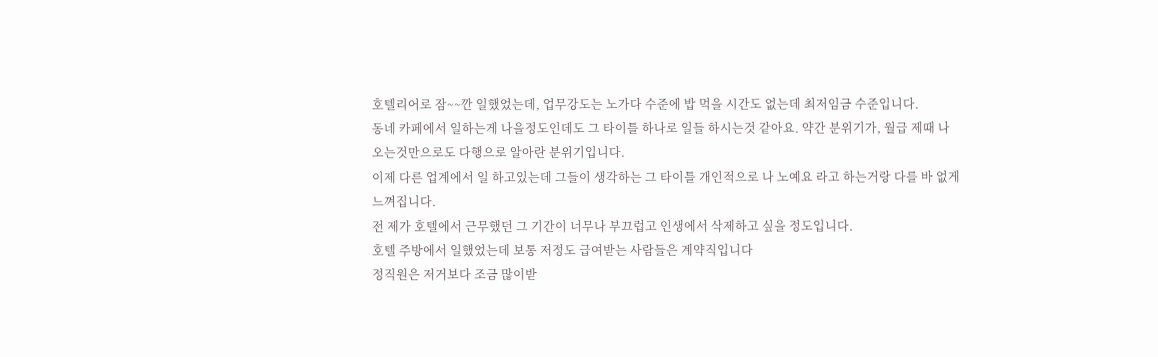호텔리어로 잠~~깐 일했었는데, 업무강도는 노가다 수준에 밥 먹을 시간도 없는데 최저임금 수준입니다.
동네 카페에서 일하는게 나을정도인데도 그 타이틀 하나로 일들 하시는것 같아요. 약간 분위기가, 월급 제때 나오는것만으로도 다행으로 알아란 분위기입니다.
이제 다른 업계에서 일 하고있는데 그들이 생각하는 그 타이틀 개인적으로 나 노예요 라고 하는거랑 다를 바 없게 느껴집니다.
전 제가 호텔에서 근무했던 그 기간이 너무나 부끄럽고 인생에서 삭제하고 싶을 정도입니다.
호텔 주방에서 일했었는데 보통 저정도 급여받는 사람들은 계약직입니다
정직원은 저거보다 조금 많이받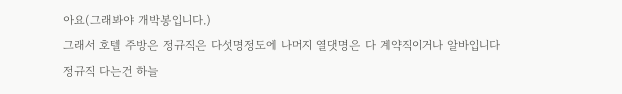아요(그래봐야 개박봉입니다.)
그래서 호텔 주방은 정규직은 다섯명정도에 나머지 열댓명은 다 계약직이거나 알바입니다
정규직 다는건 하늘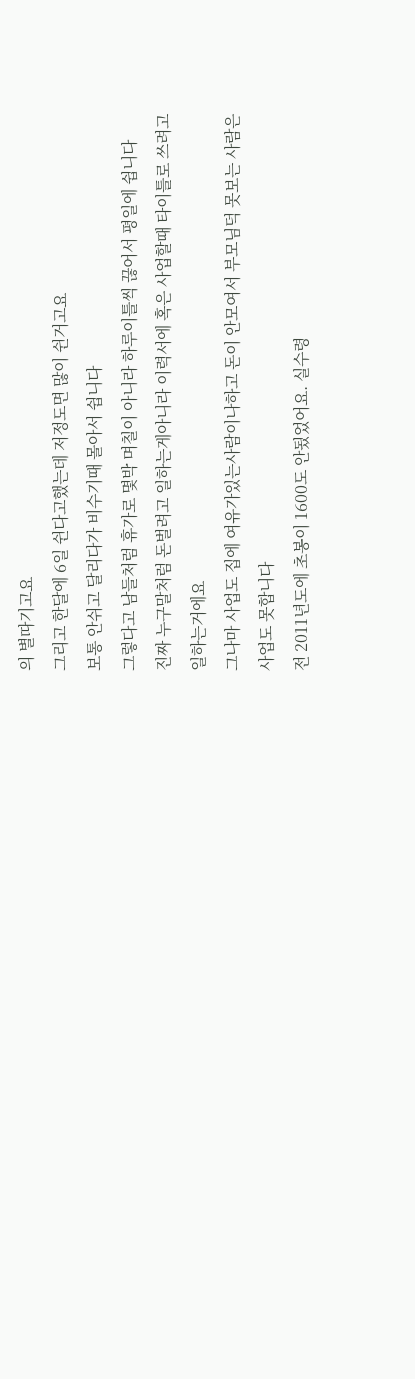의 별따기고요
그리고 한달에 6일 쉰다고했는데 저정도면 많이 쉰거고요
보통 안쉬고 달리다가 비수기때 몰아서 쉽니다
그렇다고 남들처럼 휴가로 몇박 며칠이 아니라 하루이틀씩 끊어서 평일에 쉽니다
진짜 누구말처럼 돈벌려고 일하는게아니라 이력서에 혹은 사업할때 타이틀로 쓰려고 일하는거에요
그나마 사업도 집에 여유가있는사람이나하고 돈이 안모여서 부모님덕 못보는 사람은 사업도 못합니다
전 2011년도에 초봉이 1600도 안됬었어요. 실수령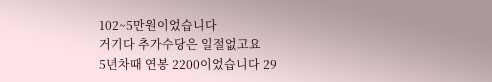102~5만원이었습니다
거기다 추가수당은 일절없고요
5년차때 연봉 2200이었습니다 29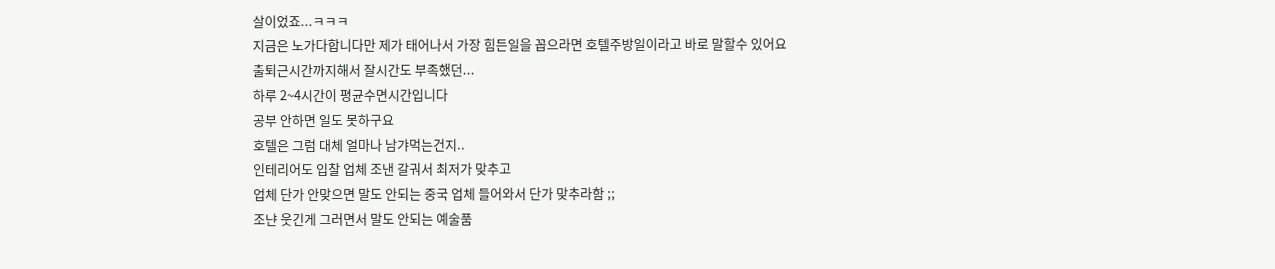살이었죠...ㅋㅋㅋ
지금은 노가다합니다만 제가 태어나서 가장 힘든일을 꼽으라면 호텔주방일이라고 바로 말할수 있어요
출퇴근시간까지해서 잘시간도 부족했던...
하루 2~4시간이 평균수면시간입니다
공부 안하면 일도 못하구요
호텔은 그럼 대체 얼마나 남갸먹는건지..
인테리어도 입찰 업체 조낸 갈궈서 최저가 맞추고
업체 단가 안맞으면 말도 안되는 중국 업체 들어와서 단가 맞추라함 ;;
조냔 웃긴게 그러면서 말도 안되는 예술품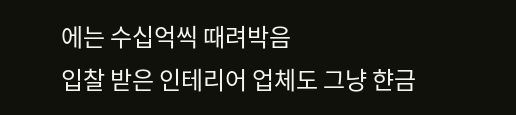에는 수십억씩 때려박음
입찰 받은 인테리어 업체도 그냥 햔금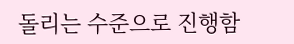돌리는 수준으로 진행함